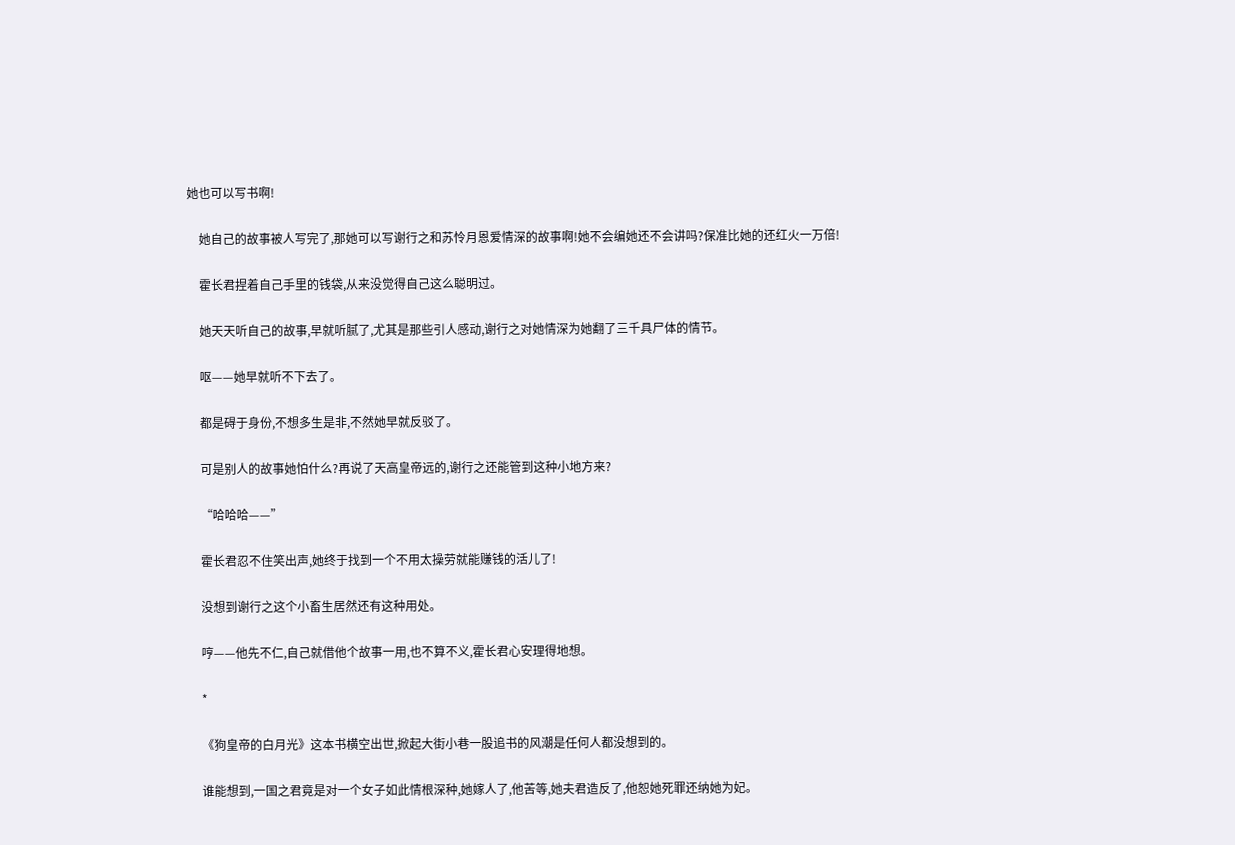她也可以写书啊!

    她自己的故事被人写完了,那她可以写谢行之和苏怜月恩爱情深的故事啊!她不会编她还不会讲吗?保准比她的还红火一万倍!

    霍长君捏着自己手里的钱袋,从来没觉得自己这么聪明过。

    她天天听自己的故事,早就听腻了,尤其是那些引人感动,谢行之对她情深为她翻了三千具尸体的情节。

    呕——她早就听不下去了。

    都是碍于身份,不想多生是非,不然她早就反驳了。

    可是别人的故事她怕什么?再说了天高皇帝远的,谢行之还能管到这种小地方来?

    “哈哈哈——”

    霍长君忍不住笑出声,她终于找到一个不用太操劳就能赚钱的活儿了!

    没想到谢行之这个小畜生居然还有这种用处。

    哼——他先不仁,自己就借他个故事一用,也不算不义,霍长君心安理得地想。

    *

    《狗皇帝的白月光》这本书横空出世,掀起大街小巷一股追书的风潮是任何人都没想到的。

    谁能想到,一国之君竟是对一个女子如此情根深种,她嫁人了,他苦等,她夫君造反了,他恕她死罪还纳她为妃。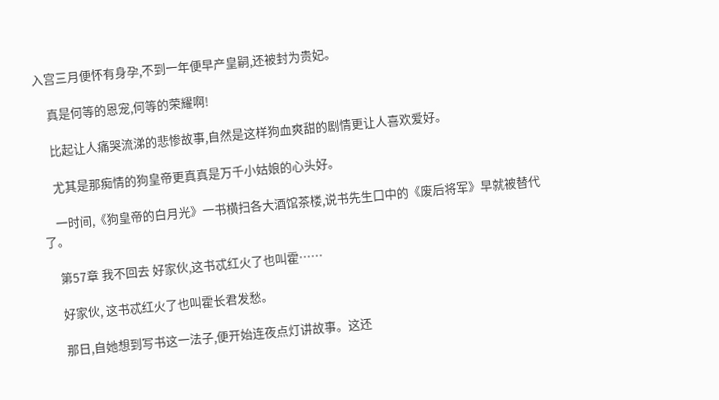入宫三月便怀有身孕,不到一年便早产皇嗣,还被封为贵妃。

    真是何等的恩宠,何等的荣耀啊!

    比起让人痛哭流涕的悲惨故事,自然是这样狗血爽甜的剧情更让人喜欢爱好。

    尤其是那痴情的狗皇帝更真真是万千小姑娘的心头好。

    一时间,《狗皇帝的白月光》一书横扫各大酒馆茶楼,说书先生口中的《废后将军》早就被替代了。

    第57章 我不回去 好家伙,这书忒红火了也叫霍……

    好家伙, 这书忒红火了也叫霍长君发愁。

    那日,自她想到写书这一法子,便开始连夜点灯讲故事。这还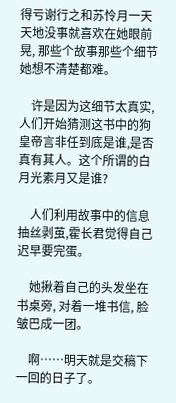得亏谢行之和苏怜月一天天地没事就喜欢在她眼前晃, 那些个故事那些个细节她想不清楚都难。

    许是因为这细节太真实,人们开始猜测这书中的狗皇帝言非任到底是谁,是否真有其人。这个所谓的白月光素月又是谁?

    人们利用故事中的信息抽丝剥茧,霍长君觉得自己迟早要完蛋。

    她揪着自己的头发坐在书桌旁, 对着一堆书信, 脸皱巴成一团。

    啊……明天就是交稿下一回的日子了。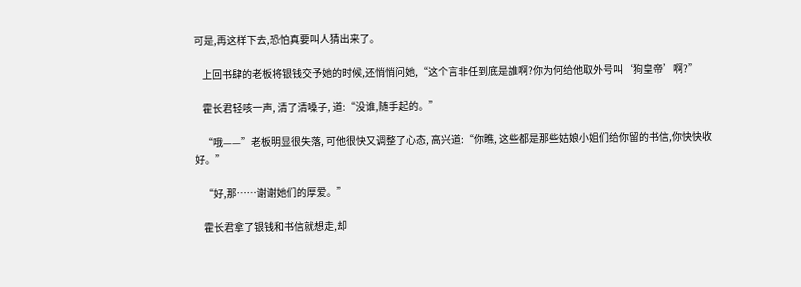可是,再这样下去,恐怕真要叫人猜出来了。

    上回书肆的老板将银钱交予她的时候,还悄悄问她,“这个言非任到底是誰啊?你为何给他取外号叫‘狗皇帝’啊?”

    霍长君轻咳一声, 清了清嗓子, 道:“没谁,随手起的。”

    “哦——”老板明显很失落, 可他很快又调整了心态, 高兴道:“你瞧, 这些都是那些姑娘小姐们给你留的书信,你快快收好。”

    “好,那……谢谢她们的厚爱。”

    霍长君拿了银钱和书信就想走,却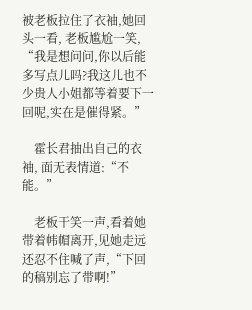被老板拉住了衣袖,她回头一看, 老板尴尬一笑, “我是想问问,你以后能多写点儿吗?我这儿也不少贵人小姐都等着要下一回呢,实在是催得紧。”

    霍长君抽出自己的衣袖, 面无表情道:“不能。”

    老板干笑一声,看着她带着帏帽离开,见她走远还忍不住喊了声,“下回的稿别忘了带啊!”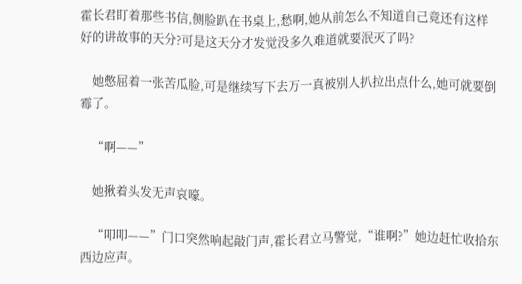霍长君盯着那些书信,侧脸趴在书桌上,愁啊,她从前怎么不知道自己竟还有这样好的讲故事的天分?可是这天分才发觉没多久难道就要泯灭了吗?

    她憋屈着一张苦瓜脸,可是继续写下去万一真被别人扒拉出点什么,她可就要倒霉了。

    “啊——”

    她揪着头发无声哀嚎。

    “叩叩——”门口突然响起敲门声,霍长君立马警觉,“谁啊?”她边赶忙收拾东西边应声。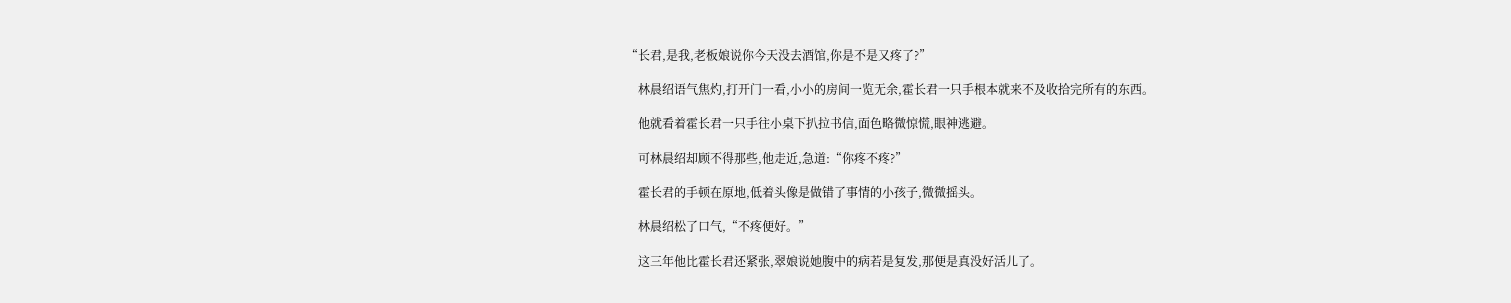“长君,是我,老板娘说你今天没去酒馆,你是不是又疼了?”

    林晨绍语气焦灼,打开门一看,小小的房间一览无余,霍长君一只手根本就来不及收拾完所有的东西。

    他就看着霍长君一只手往小桌下扒拉书信,面色略微惊慌,眼神逃避。

    可林晨绍却顾不得那些,他走近,急道:“你疼不疼?”

    霍长君的手顿在原地,低着头像是做错了事情的小孩子,微微摇头。

    林晨绍松了口气,“不疼便好。”

    这三年他比霍长君还紧张,翠娘说她腹中的病若是复发,那便是真没好活儿了。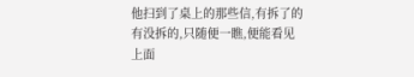他扫到了桌上的那些信,有拆了的有没拆的,只随便一瞧,便能看见上面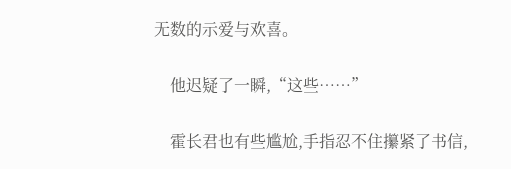无数的示爱与欢喜。

    他迟疑了一瞬,“这些……”

    霍长君也有些尴尬,手指忍不住攥紧了书信,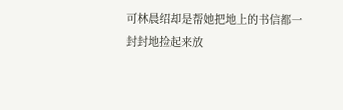可林晨绍却是帮她把地上的书信都一封封地捡起来放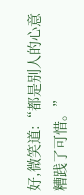好,微笑道:“都是别人的心意糟践了可惜。”